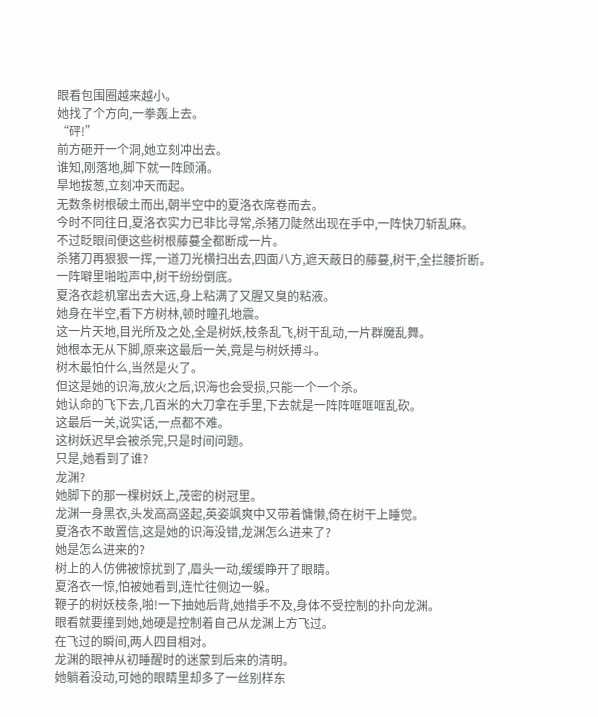眼看包围圈越来越小。
她找了个方向,一拳轰上去。
“砰!”
前方砸开一个洞,她立刻冲出去。
谁知,刚落地,脚下就一阵顾涌。
旱地拔葱,立刻冲天而起。
无数条树根破土而出,朝半空中的夏洛衣席卷而去。
今时不同往日,夏洛衣实力已非比寻常,杀猪刀陡然出现在手中,一阵快刀斩乱麻。
不过眨眼间便这些树根藤蔓全都断成一片。
杀猪刀再狠狠一挥,一道刀光横扫出去,四面八方,遮天蔽日的藤蔓,树干,全拦腰折断。
一阵噼里啪啦声中,树干纷纷倒底。
夏洛衣趁机窜出去大远,身上粘满了又腥又臭的粘液。
她身在半空,看下方树林,顿时瞳孔地震。
这一片天地,目光所及之处,全是树妖,枝条乱飞,树干乱动,一片群魔乱舞。
她根本无从下脚,原来这最后一关,竟是与树妖搏斗。
树木最怕什么,当然是火了。
但这是她的识海,放火之后,识海也会受损,只能一个一个杀。
她认命的飞下去,几百米的大刀拿在手里,下去就是一阵阵哐哐哐乱砍。
这最后一关,说实话,一点都不难。
这树妖迟早会被杀完,只是时间问题。
只是,她看到了谁?
龙渊?
她脚下的那一棵树妖上,茂密的树冠里。
龙渊一身黑衣,头发高高竖起,英姿飒爽中又带着慵懒,倚在树干上睡觉。
夏洛衣不敢置信,这是她的识海没错,龙渊怎么进来了?
她是怎么进来的?
树上的人仿佛被惊扰到了,眉头一动,缓缓睁开了眼睛。
夏洛衣一惊,怕被她看到,连忙往侧边一躲。
鞭子的树妖枝条,啪!一下抽她后背,她措手不及,身体不受控制的扑向龙渊。
眼看就要撞到她,她硬是控制着自己从龙渊上方飞过。
在飞过的瞬间,两人四目相对。
龙渊的眼神从初睡醒时的迷蒙到后来的清明。
她躺着没动,可她的眼睛里却多了一丝别样东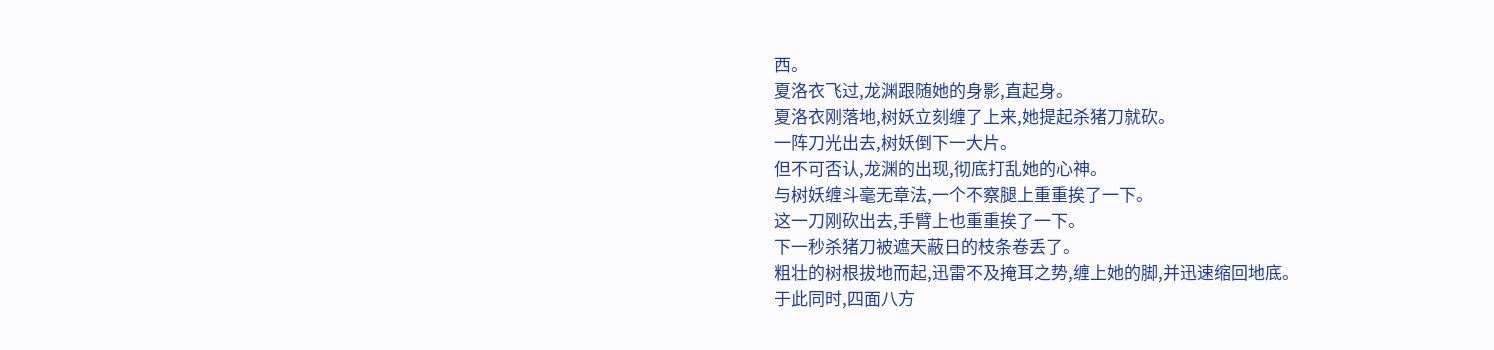西。
夏洛衣飞过,龙渊跟随她的身影,直起身。
夏洛衣刚落地,树妖立刻缠了上来,她提起杀猪刀就砍。
一阵刀光出去,树妖倒下一大片。
但不可否认,龙渊的出现,彻底打乱她的心神。
与树妖缠斗毫无章法,一个不察腿上重重挨了一下。
这一刀刚砍出去,手臂上也重重挨了一下。
下一秒杀猪刀被遮天蔽日的枝条卷丢了。
粗壮的树根拔地而起,迅雷不及掩耳之势,缠上她的脚,并迅速缩回地底。
于此同时,四面八方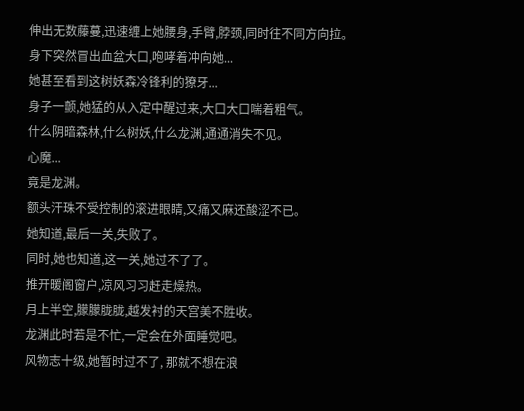伸出无数藤蔓,迅速缠上她腰身,手臂,脖颈,同时往不同方向拉。
身下突然冒出血盆大口,咆哮着冲向她...
她甚至看到这树妖森冷锋利的獠牙...
身子一颤,她猛的从入定中醒过来,大口大口喘着粗气。
什么阴暗森林,什么树妖,什么龙渊,通通消失不见。
心魔...
竟是龙渊。
额头汗珠不受控制的滚进眼睛,又痛又麻还酸涩不已。
她知道,最后一关,失败了。
同时,她也知道,这一关,她过不了了。
推开暖阁窗户,凉风习习赶走燥热。
月上半空,朦朦胧胧,越发衬的天宫美不胜收。
龙渊此时若是不忙,一定会在外面睡觉吧。
风物志十级,她暂时过不了, 那就不想在浪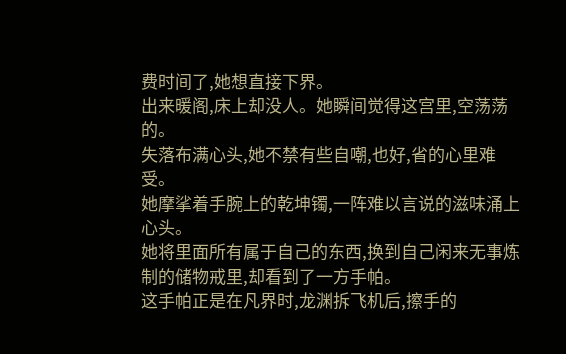费时间了,她想直接下界。
出来暖阁,床上却没人。她瞬间觉得这宫里,空荡荡的。
失落布满心头,她不禁有些自嘲,也好,省的心里难受。
她摩挲着手腕上的乾坤镯,一阵难以言说的滋味涌上心头。
她将里面所有属于自己的东西,换到自己闲来无事炼制的储物戒里,却看到了一方手帕。
这手帕正是在凡界时,龙渊拆飞机后,擦手的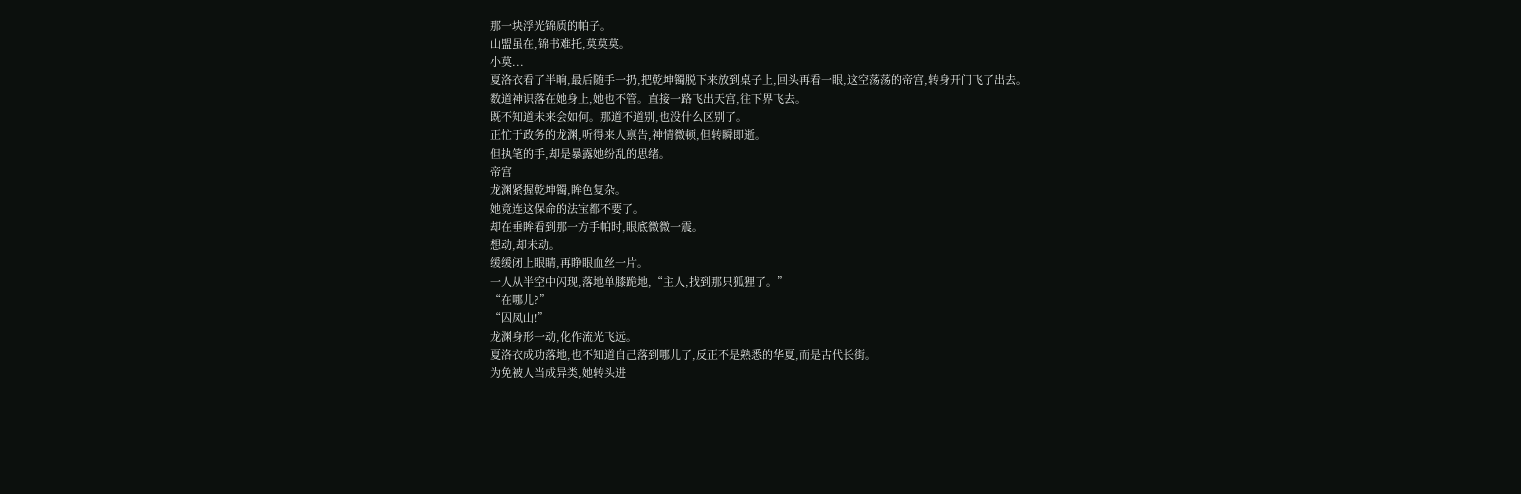那一块浮光锦质的帕子。
山盟虽在,锦书难托,莫莫莫。
小莫...
夏洛衣看了半晌,最后随手一扔,把乾坤镯脱下来放到桌子上,回头再看一眼,这空荡荡的帝宫,转身开门飞了出去。
数道神识落在她身上,她也不管。直接一路飞出天宫,往下界飞去。
既不知道未来会如何。那道不道别,也没什么区别了。
正忙于政务的龙渊,听得来人禀告,神情微顿,但转瞬即逝。
但执笔的手,却是暴露她纷乱的思绪。
帝宫
龙渊紧握乾坤镯,眸色复杂。
她竟连这保命的法宝都不要了。
却在垂眸看到那一方手帕时,眼底微微一震。
想动,却未动。
缓缓闭上眼睛,再睁眼血丝一片。
一人从半空中闪现,落地单膝跪地,“主人,找到那只狐狸了。”
“在哪儿?”
“囚凤山!”
龙渊身形一动,化作流光飞远。
夏洛衣成功落地,也不知道自己落到哪儿了,反正不是熟悉的华夏,而是古代长街。
为免被人当成异类,她转头进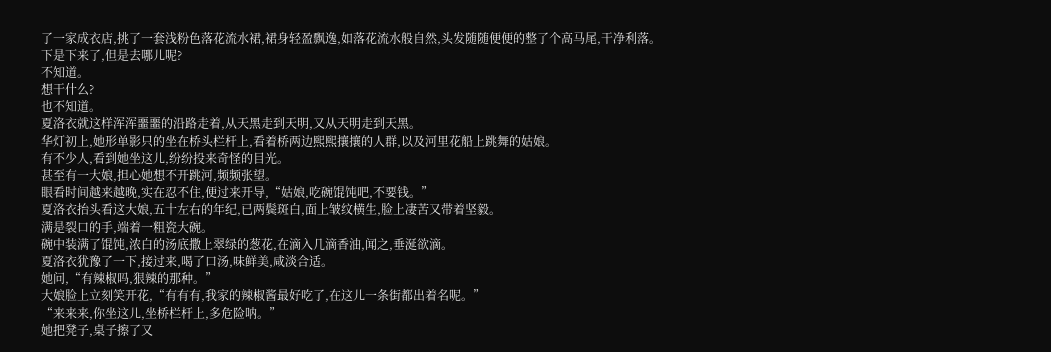了一家成衣店,挑了一套浅粉色落花流水裙,裙身轻盈飘逸,如落花流水般自然,头发随随便便的整了个高马尾,干净利落。
下是下来了,但是去哪儿呢?
不知道。
想干什么?
也不知道。
夏洛衣就这样浑浑噩噩的沿路走着,从天黑走到天明,又从天明走到天黑。
华灯初上,她形单影只的坐在桥头栏杆上,看着桥两边熙熙攘攘的人群,以及河里花船上跳舞的姑娘。
有不少人,看到她坐这儿,纷纷投来奇怪的目光。
甚至有一大娘,担心她想不开跳河,频频张望。
眼看时间越来越晚,实在忍不住,便过来开导,“姑娘,吃碗馄饨吧,不要钱。”
夏洛衣抬头看这大娘,五十左右的年纪,已两鬓斑白,面上皱纹横生,脸上凄苦又带着坚毅。
满是裂口的手,端着一粗瓷大碗。
碗中装满了馄饨,浓白的汤底撒上翠绿的葱花,在滴入几滴香油,闻之,垂涎欲滴。
夏洛衣犹豫了一下,接过来,喝了口汤,味鲜美,咸淡合适。
她问,“有辣椒吗,狠辣的那种。”
大娘脸上立刻笑开花,“有有有,我家的辣椒酱最好吃了,在这儿一条街都出着名呢。”
“来来来,你坐这儿,坐桥栏杆上,多危险呐。”
她把凳子,桌子擦了又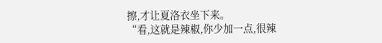擦,才让夏洛衣坐下来。
“看,这就是辣椒,你少加一点,很辣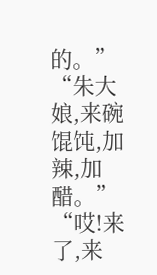的。”
“朱大娘,来碗馄饨,加辣,加醋。”
“哎!来了,来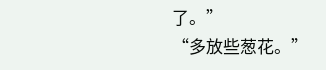了。”
“多放些葱花。”